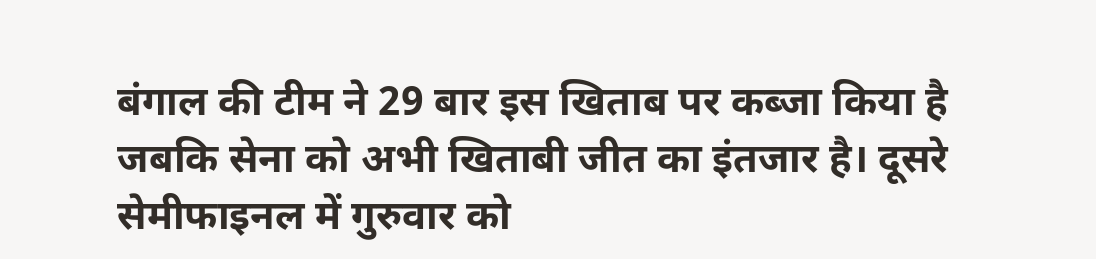बंगाल की टीम ने 29 बार इस खिताब पर कब्जा किया है जबकि सेना को अभी खिताबी जीत का इंतजार है। दूसरे सेमीफाइनल में गुरुवार को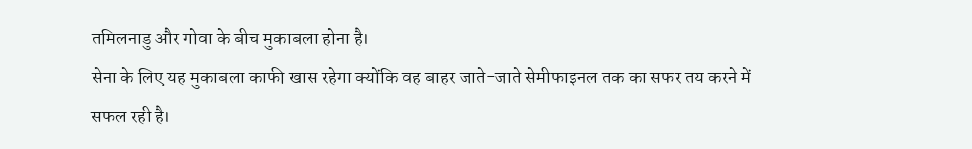तमिलनाडु और गोवा के बीच मुकाबला होना है।
सेना के लिए यह मुकाबला काफी खास रहेगा क्योंकि वह बाहर जाते-जाते सेमीफाइनल तक का सफर तय करने में सफल रही है।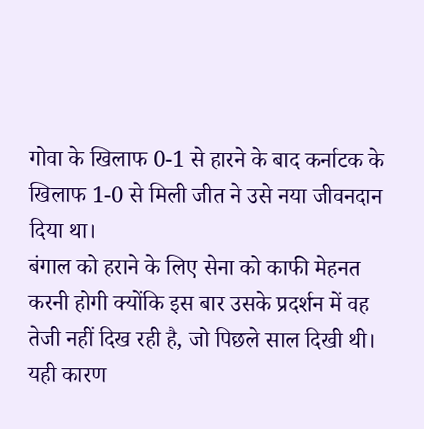गोवा के खिलाफ 0-1 से हारने के बाद कर्नाटक के खिलाफ 1-0 से मिली जीत ने उसे नया जीवनदान दिया था।
बंगाल को हराने के लिए सेना को काफी मेहनत करनी होगी क्योंकि इस बार उसके प्रदर्शन में वह तेजी नहीं दिख रही है, जो पिछले साल दिखी थी। यही कारण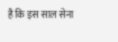है कि इस साल सेना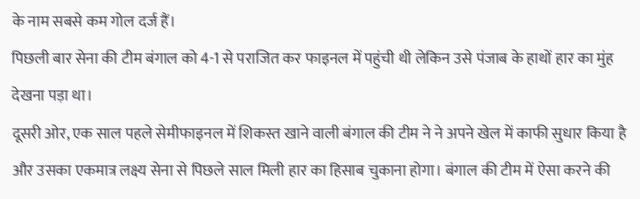के नाम सबसे कम गोल दर्ज हैं।
पिछली बार सेना की टीम बंगाल को 4-1 से पराजित कर फाइनल में पहुंची थी लेकिन उसे पंजाब के हाथों हार का मुंह देखना पड़ा था।
दूसरी ओर, एक साल पहले सेमीफाइनल में शिकस्त खाने वाली बंगाल की टीम ने ने अपने खेल में काफी सुधार किया है और उसका एकमात्र लक्ष्य सेना से पिछले साल मिली हार का हिसाब चुकाना होगा। बंगाल की टीम में ऐसा करने की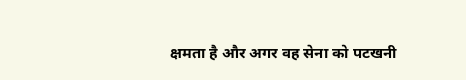क्षमता है और अगर वह सेना को पटखनी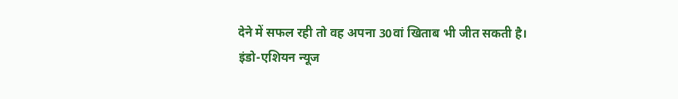देने में सफल रही तो वह अपना 30वां खिताब भी जीत सकती है।
इंडो-एशियन न्यूज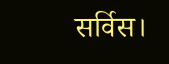सर्विस।